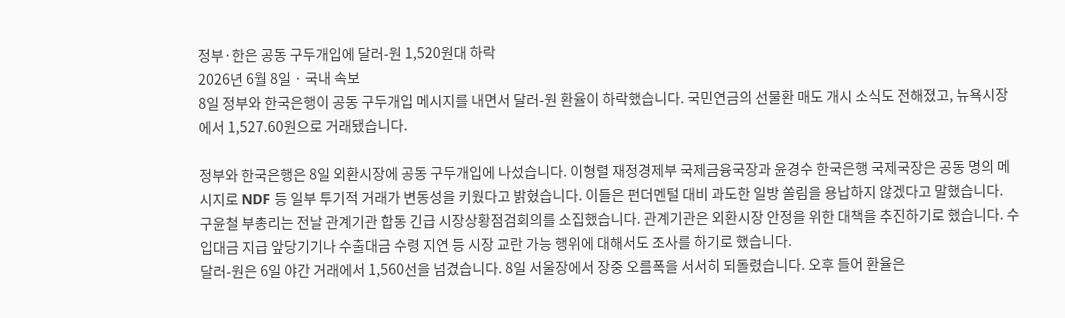정부·한은 공동 구두개입에 달러-원 1,520원대 하락
2026년 6월 8일 · 국내 속보
8일 정부와 한국은행이 공동 구두개입 메시지를 내면서 달러-원 환율이 하락했습니다. 국민연금의 선물환 매도 개시 소식도 전해졌고, 뉴욕시장에서 1,527.60원으로 거래됐습니다.

정부와 한국은행은 8일 외환시장에 공동 구두개입에 나섰습니다. 이형렬 재정경제부 국제금융국장과 윤경수 한국은행 국제국장은 공동 명의 메시지로 NDF 등 일부 투기적 거래가 변동성을 키웠다고 밝혔습니다. 이들은 펀더멘털 대비 과도한 일방 쏠림을 용납하지 않겠다고 말했습니다.
구윤철 부총리는 전날 관계기관 합동 긴급 시장상황점검회의를 소집했습니다. 관계기관은 외환시장 안정을 위한 대책을 추진하기로 했습니다. 수입대금 지급 앞당기기나 수출대금 수령 지연 등 시장 교란 가능 행위에 대해서도 조사를 하기로 했습니다.
달러-원은 6일 야간 거래에서 1,560선을 넘겼습니다. 8일 서울장에서 장중 오름폭을 서서히 되돌렸습니다. 오후 들어 환율은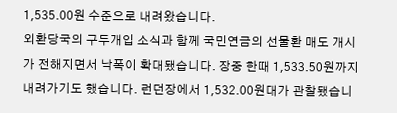1,535.00원 수준으로 내려왔습니다.
외환당국의 구두개입 소식과 함께 국민연금의 선물환 매도 개시가 전해지면서 낙폭이 확대됐습니다. 장중 한때 1,533.50원까지 내려가기도 했습니다. 런던장에서 1,532.00원대가 관찰됐습니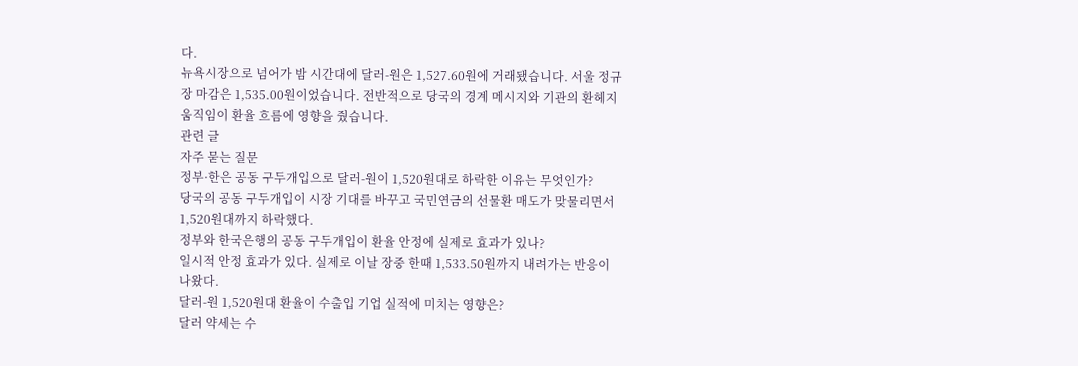다.
뉴욕시장으로 넘어가 밤 시간대에 달러-원은 1,527.60원에 거래됐습니다. 서울 정규장 마감은 1,535.00원이었습니다. 전반적으로 당국의 경계 메시지와 기관의 환헤지 움직임이 환율 흐름에 영향을 줬습니다.
관련 글
자주 묻는 질문
정부·한은 공동 구두개입으로 달러-원이 1,520원대로 하락한 이유는 무엇인가?
당국의 공동 구두개입이 시장 기대를 바꾸고 국민연금의 선물환 매도가 맞물리면서 1,520원대까지 하락했다.
정부와 한국은행의 공동 구두개입이 환율 안정에 실제로 효과가 있나?
일시적 안정 효과가 있다. 실제로 이날 장중 한때 1,533.50원까지 내려가는 반응이 나왔다.
달러-원 1,520원대 환율이 수출입 기업 실적에 미치는 영향은?
달러 약세는 수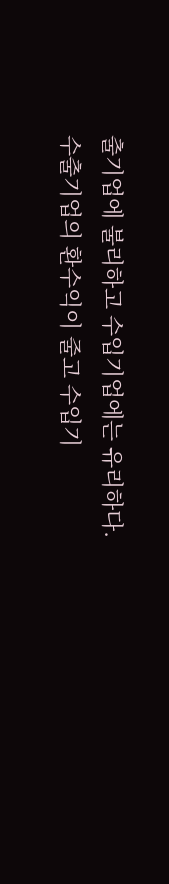출기업에 불리하고 수입기업에는 유리하다. 수출기업의 환수익이 줄고 수입기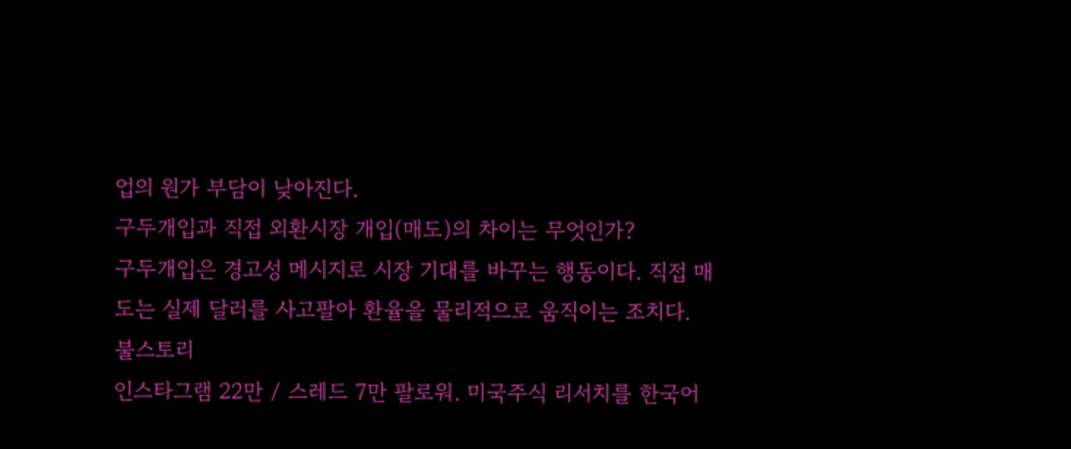업의 원가 부담이 낮아진다.
구두개입과 직접 외환시장 개입(매도)의 차이는 무엇인가?
구두개입은 경고성 메시지로 시장 기대를 바꾸는 행동이다. 직접 매도는 실제 달러를 사고팔아 환율을 물리적으로 움직이는 조치다.
불스토리
인스타그램 22만 / 스레드 7만 팔로워. 미국주식 리서치를 한국어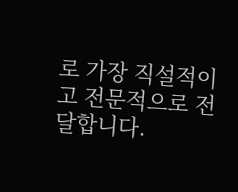로 가장 직설적이고 전문적으로 전달합니다.